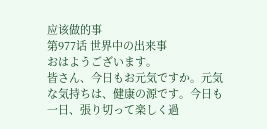应该做的事
第977话 世界中の出来事
おはようございます。
皆さん、今日もお元気ですか。元気な気持ちは、健康の源です。今日も一日、張り切って楽しく過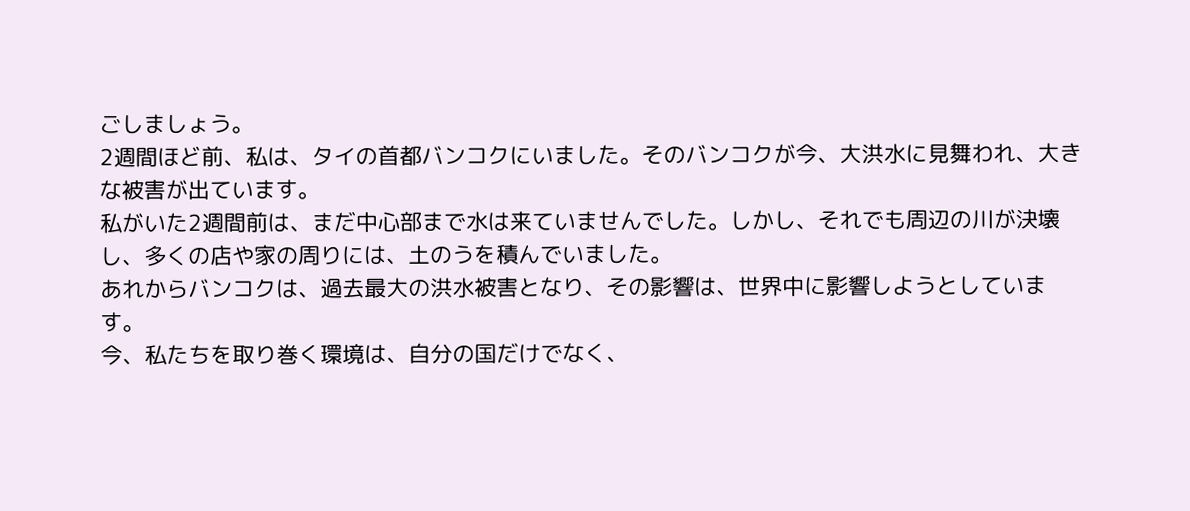ごしましょう。
2週間ほど前、私は、タイの首都バンコクにいました。そのバンコクが今、大洪水に見舞われ、大きな被害が出ています。
私がいた2週間前は、まだ中心部まで水は来ていませんでした。しかし、それでも周辺の川が決壊し、多くの店や家の周りには、土のうを積んでいました。
あれからバンコクは、過去最大の洪水被害となり、その影響は、世界中に影響しようとしています。
今、私たちを取り巻く環境は、自分の国だけでなく、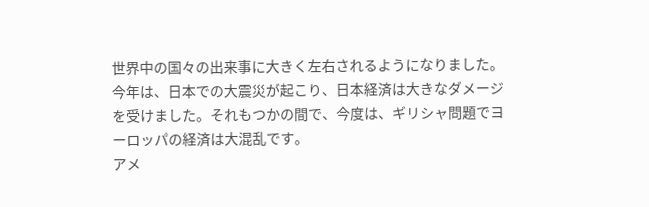世界中の国々の出来事に大きく左右されるようになりました。
今年は、日本での大震災が起こり、日本経済は大きなダメージを受けました。それもつかの間で、今度は、ギリシャ問題でヨーロッパの経済は大混乱です。
アメ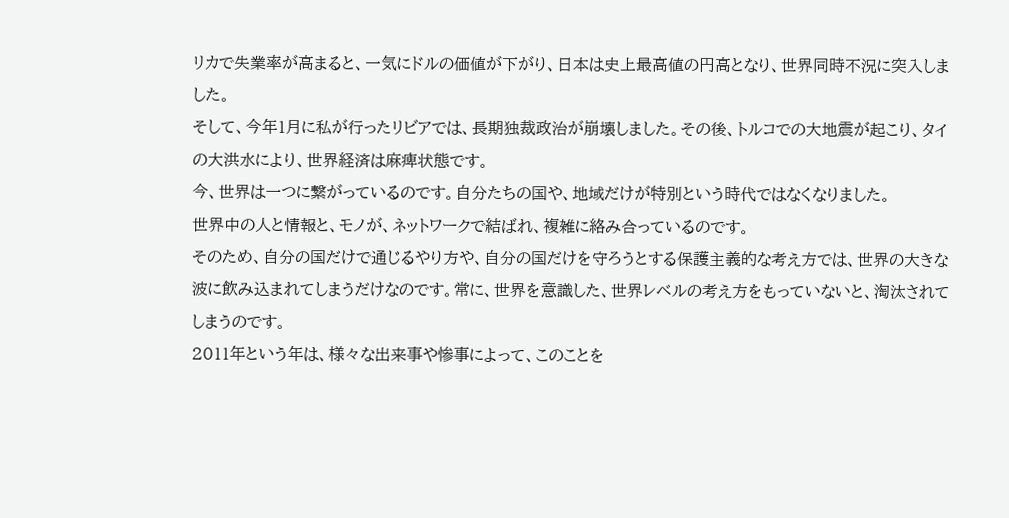リカで失業率が高まると、一気にドルの価値が下がり、日本は史上最高値の円高となり、世界同時不況に突入しました。
そして、今年1月に私が行ったリビアでは、長期独裁政治が崩壊しました。その後、トルコでの大地震が起こり、タイの大洪水により、世界経済は麻痺状態です。
今、世界は一つに繋がっているのです。自分たちの国や、地域だけが特別という時代ではなくなりました。
世界中の人と情報と、モノが、ネットワークで結ばれ、複雑に絡み合っているのです。
そのため、自分の国だけで通じるやり方や、自分の国だけを守ろうとする保護主義的な考え方では、世界の大きな波に飲み込まれてしまうだけなのです。常に、世界を意識した、世界レベルの考え方をもっていないと、淘汰されてしまうのです。
2011年という年は、様々な出来事や惨事によって、このことを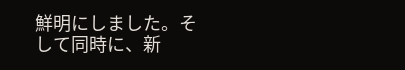鮮明にしました。そして同時に、新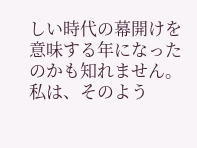しい時代の幕開けを意味する年になったのかも知れません。
私は、そのよう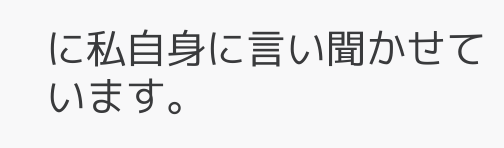に私自身に言い聞かせています。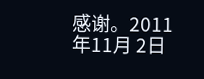感谢。2011年11月 2日